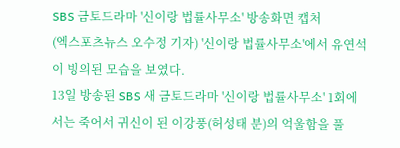SBS 금토드라마 '신이랑 법률사무소' 방송화면 캡처
(엑스포츠뉴스 오수정 기자) '신이랑 법률사무소'에서 유연석이 빙의된 모습을 보였다.
13일 방송된 SBS 새 금토드라마 '신이랑 법률사무소' 1회에서는 죽어서 귀신이 된 이강풍(허성태 분)의 억울함을 풀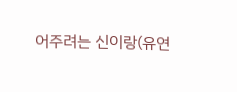어주려는 신이랑(유연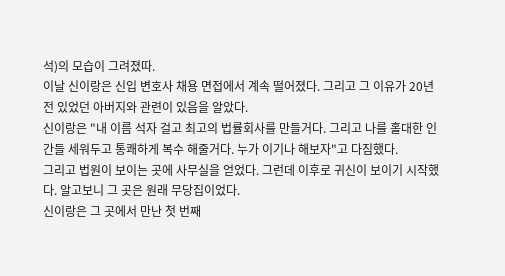석)의 모습이 그려졌따.
이날 신이랑은 신입 변호사 채용 면접에서 계속 떨어졌다. 그리고 그 이유가 20년 전 있었던 아버지와 관련이 있음을 알았다.
신이랑은 "내 이름 석자 걸고 최고의 법률회사를 만들거다. 그리고 나를 홀대한 인간들 세워두고 통쾌하게 복수 해줄거다. 누가 이기나 해보자"고 다짐했다.
그리고 법원이 보이는 곳에 사무실을 얻었다. 그런데 이후로 귀신이 보이기 시작했다. 알고보니 그 곳은 원래 무당집이었다.
신이랑은 그 곳에서 만난 첫 번째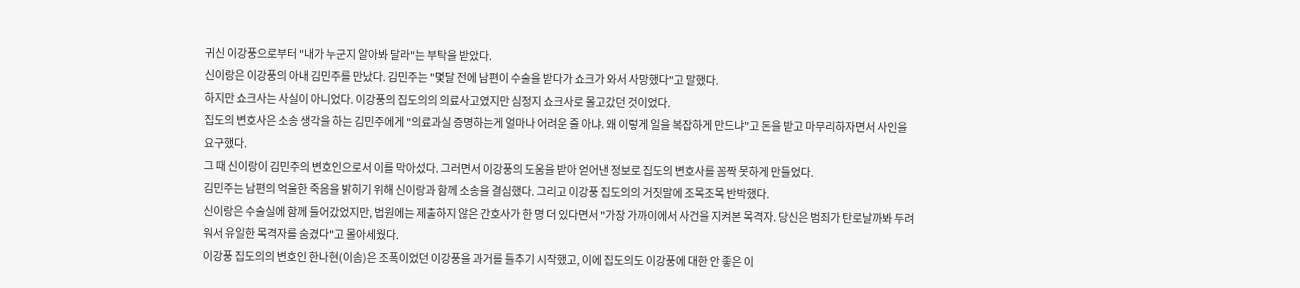귀신 이강풍으로부터 "내가 누군지 알아봐 달라"는 부탁을 받았다.
신이랑은 이강풍의 아내 김민주를 만났다. 김민주는 "몇달 전에 남편이 수술을 받다가 쇼크가 와서 사망했다"고 말했다.
하지만 쇼크사는 사실이 아니었다. 이강풍의 집도의의 의료사고였지만 심정지 쇼크사로 몰고갔던 것이었다.
집도의 변호사은 소송 생각을 하는 김민주에게 "의료과실 증명하는게 얼마나 어려운 줄 아냐. 왜 이렇게 일을 복잡하게 만드냐"고 돈을 받고 마무리하자면서 사인을 요구했다.
그 때 신이랑이 김민주의 변호인으로서 이를 막아섰다. 그러면서 이강풍의 도움을 받아 얻어낸 정보로 집도의 변호사를 꼼짝 못하게 만들었다.
김민주는 남편의 억울한 죽음을 밝히기 위해 신이랑과 함께 소송을 결심했다. 그리고 이강풍 집도의의 거짓말에 조목조목 반박했다.
신이랑은 수술실에 함께 들어갔었지만, 법원에는 제출하지 않은 간호사가 한 명 더 있다면서 "가장 가까이에서 사건을 지켜본 목격자. 당신은 범죄가 탄로날까봐 두려워서 유일한 목격자를 숨겼다"고 몰아세웠다.
이강풍 집도의의 변호인 한나현(이솜)은 조폭이었던 이강풍을 과거를 들추기 시작했고, 이에 집도의도 이강풍에 대한 안 좋은 이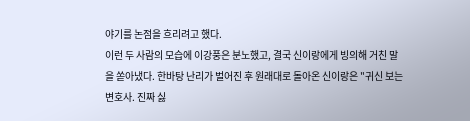야기를 논점을 흐리려고 했다.
이런 두 사람의 모습에 이강풍은 분노했고, 결국 신이랑에게 빙의해 거친 말을 쏟아냈다. 한바탕 난리가 벌어진 후 원래대로 돌아온 신이랑은 "귀신 보는 변호사. 진짜 싫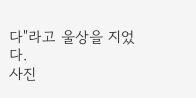다"라고 울상을 지었다.
사진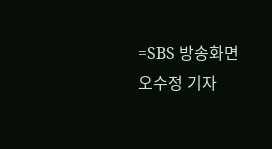=SBS 방송화면
오수정 기자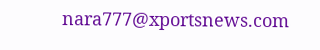nara777@xportsnews.com